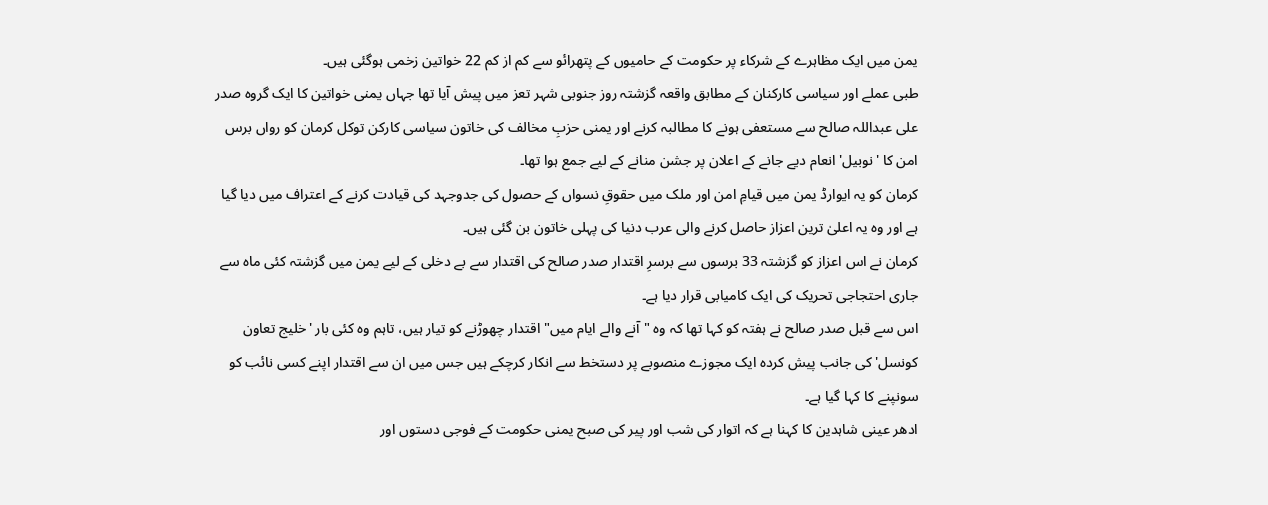یمن میں ایک مظاہرے کے شرکاء پر حکومت کے حامیوں کے پتھرائو سے کم از کم 22 خواتین زخمی ہوگئی ہیں۔
طبی عملے اور سیاسی کارکنان کے مطابق واقعہ گزشتہ روز جنوبی شہر تعز میں پیش آیا تھا جہاں یمنی خواتین کا ایک گروہ صدر علی عبداللہ صالح سے مستعفی ہونے کا مطالبہ کرنے اور یمنی حزبِ مخالف کی خاتون سیاسی کارکن توکل کرمان کو رواں برس امن کا 'نوبیل' انعام دیے جانے کے اعلان پر جشن منانے کے لیے جمع ہوا تھا۔
کرمان کو یہ ایوارڈ یمن میں قیامِ امن اور ملک میں حقوقِ نسواں کے حصول کی جدوجہد کی قیادت کرنے کے اعتراف میں دیا گیا ہے اور وہ یہ اعلیٰ ترین اعزاز حاصل کرنے والی عرب دنیا کی پہلی خاتون بن گئی ہیں۔
کرمان نے اس اعزاز کو گزشتہ 33 برسوں سے برسرِ اقتدار صدر صالح کی اقتدار سے بے دخلی کے لیے یمن میں گزشتہ کئی ماہ سے جاری احتجاجی تحریک کی ایک کامیابی قرار دیا ہے۔
اس سے قبل صدر صالح نے ہفتہ کو کہا تھا کہ وہ "آنے والے ایام میں" اقتدار چھوڑنے کو تیار ہیں، تاہم وہ کئی بار 'خلیج تعاون کونسل' کی جانب پیش کردہ ایک مجوزے منصوبے پر دستخط سے انکار کرچکے ہیں جس میں ان سے اقتدار اپنے کسی نائب کو سونپنے کا کہا گیا ہے۔
ادھر عینی شاہدین کا کہنا ہے کہ اتوار کی شب اور پیر کی صبح یمنی حکومت کے فوجی دستوں اور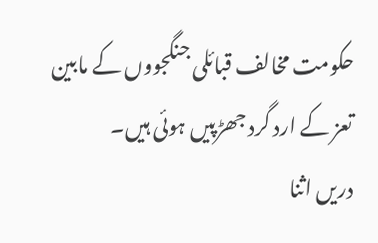حکومت مخالف قبائلی جنگجووں کے مابین تعز کے ارد گرد جھڑپیں ہوئی ہیں۔
دریں اثنا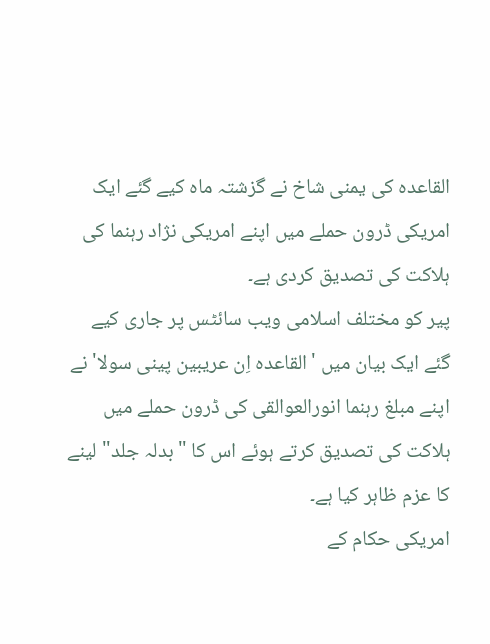القاعدہ کی یمنی شاخ نے گزشتہ ماہ کیے گئے ایک امریکی ڈرون حملے میں اپنے امریکی نژاد رہنما کی ہلاکت کی تصدیق کردی ہے۔
پیر کو مختلف اسلامی ویب سائٹس پر جاری کیے گئے ایک بیان میں 'القاعدہ اِن عریبین پینی سولا' نے اپنے مبلغ رہنما انورالعوالقی کی ڈرون حملے میں ہلاکت کی تصدیق کرتے ہوئے اس کا "بدلہ جلد" لینے کا عزم ظاہر کیا ہے۔
امریکی حکام کے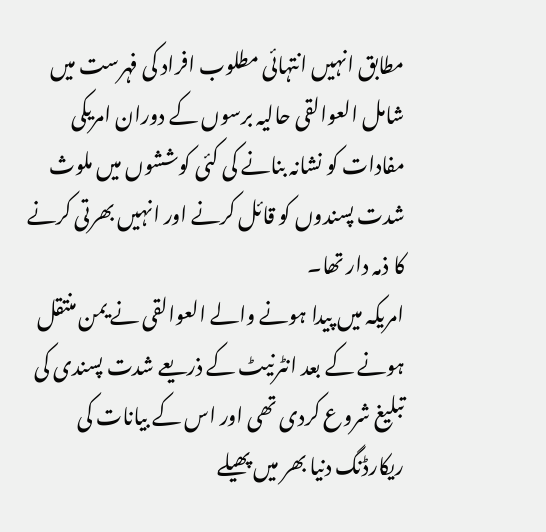مطابق انہیں انتہائی مطلوب افراد کی فہرست میں شامل العوالقی حالیہ برسوں کے دوران امریکی مفادات کو نشانہ بنانے کی کئی کوششوں میں ملوث شدت پسندوں کو قائل کرنے اور انہیں بھرتی کرنے کا ذمہ دار تھا۔
امریکہ میں پیدا ہونے والے العوالقی نے یمن منتقل ہونے کے بعد انٹرنیٹ کے ذریعے شدت پسندی کی تبلیغ شروع کردی تھی اور اس کے بیانات کی ریکارڈنگ دنیا بھر میں پھیلے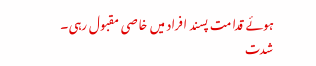ہوئے قدامت پسند افراد میں خاصی مقبول رہی۔
شدت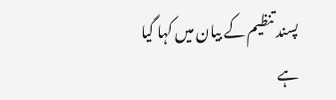پسند تنظیم کے بیان میں کہا گیا ہے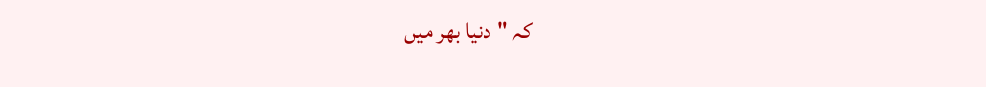کہ "دنیا بھر میں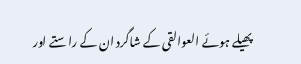پھیلے ہوئے العوالقی کے شاگرد ان کے راستے اور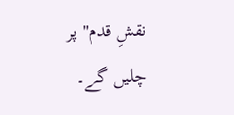نقشِ قدم" پر چلیں گے۔